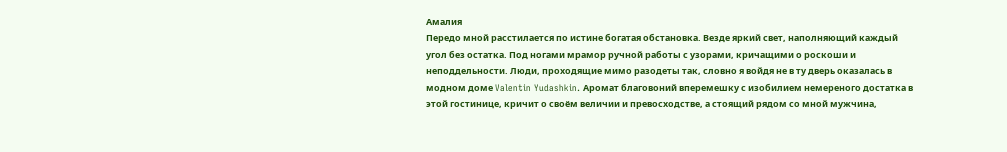Амалия
Передо мной расстилается по истине богатая обстановка. Везде яркий свет, наполняющий каждый угол без остатка. Под ногами мрамор ручной работы с узорами, кричащими о роскоши и неподдельности. Люди, проходящие мимо разодеты так, словно я войдя не в ту дверь оказалась в модном доме Valentin Yudashkin. Аромат благовоний вперемешку с изобилием немереного достатка в этой гостинице, кричит о своём величии и превосходстве, а стоящий рядом со мной мужчина,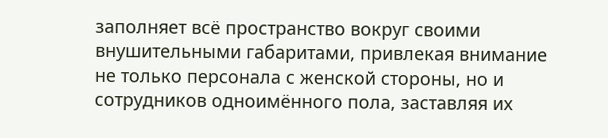заполняет всё пространство вокруг своими внушительными габаритами, привлекая внимание не только персонала с женской стороны, но и сотрудников одноимённого пола, заставляя их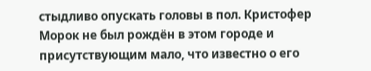стыдливо опускать головы в пол. Кристофер Морок не был рождён в этом городе и присутствующим мало, что известно о его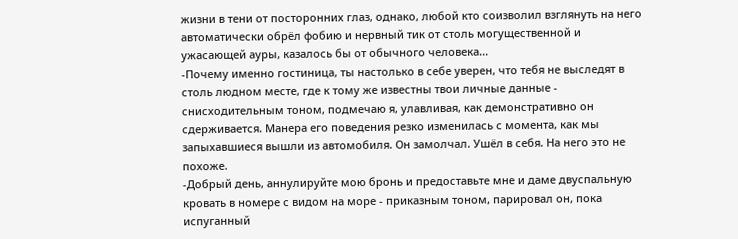жизни в тени от посторонних глаз, однако, любой кто соизволил взглянуть на него автоматически обрёл фобию и нервный тик от столь могущественной и ужасающей ауры, казалось бы от обычного человека...
-Почему именно гостиница, ты настолько в себе уверен, что тебя не выследят в столь людном месте, где к тому же известны твои личные данные - снисходительным тоном, подмечаю я, улавливая, как демонстративно он сдерживается. Манера его поведения резко изменилась с момента, как мы запыхавшиеся вышли из автомобиля. Он замолчал. Ушёл в себя. На него это не похоже.
-Добрый день, аннулируйте мою бронь и предоставьте мне и даме двуспальную кровать в номере с видом на море - приказным тоном, парировал он, пока испуганный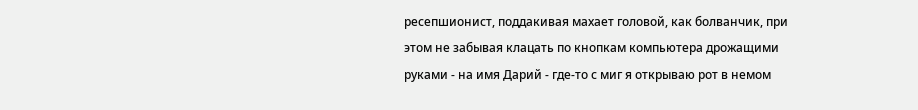ресепшионист, поддакивая махает головой, как болванчик, при этом не забывая клацать по кнопкам компьютера дрожащими руками - на имя Дарий - где-то с миг я открываю рот в немом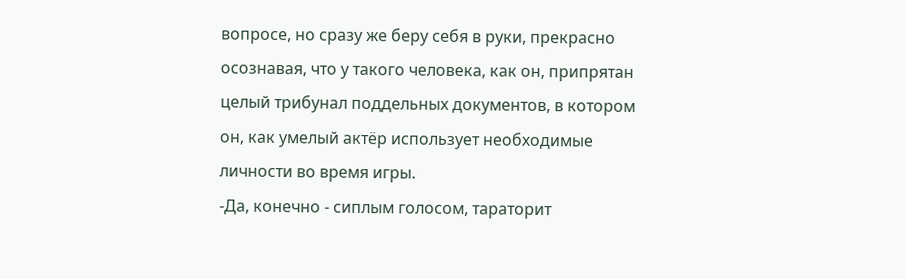вопросе, но сразу же беру себя в руки, прекрасно осознавая, что у такого человека, как он, припрятан целый трибунал поддельных документов, в котором он, как умелый актёр использует необходимые личности во время игры.
-Да, конечно - сиплым голосом, тараторит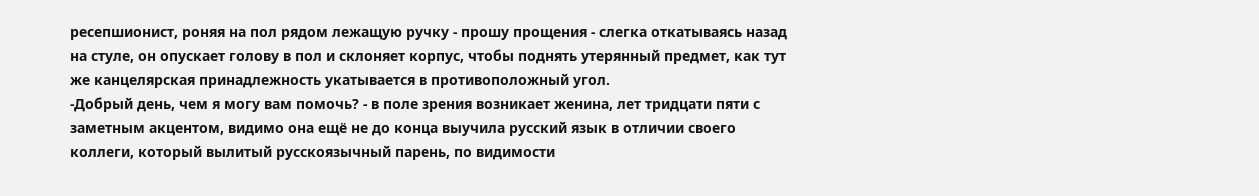ресепшионист, роняя на пол рядом лежащую ручку - прошу прощения - слегка откатываясь назад на стуле, он опускает голову в пол и склоняет корпус, чтобы поднять утерянный предмет, как тут же канцелярская принадлежность укатывается в противоположный угол.
-Добрый день, чем я могу вам помочь? - в поле зрения возникает женина, лет тридцати пяти с заметным акцентом, видимо она ещё не до конца выучила русский язык в отличии своего коллеги, который вылитый русскоязычный парень, по видимости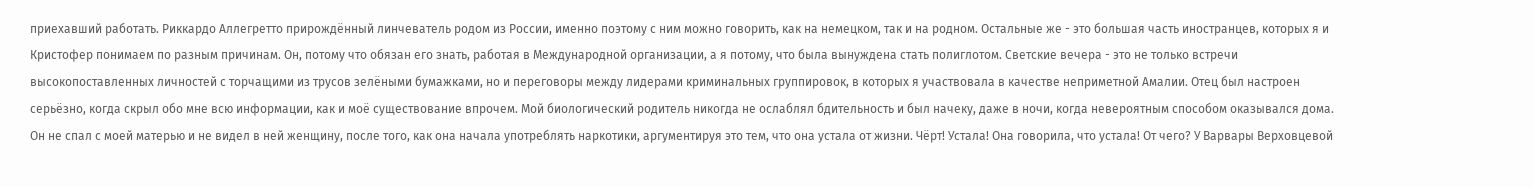приехавший работать. Риккардо Аллегретто прирождённый линчеватель родом из России, именно поэтому с ним можно говорить, как на немецком, так и на родном. Остальные же - это большая часть иностранцев, которых я и Кристофер понимаем по разным причинам. Он, потому что обязан его знать, работая в Международной организации, а я потому, что была вынуждена стать полиглотом. Светские вечера - это не только встречи высокопоставленных личностей с торчащими из трусов зелёными бумажками, но и переговоры между лидерами криминальных группировок, в которых я участвовала в качестве неприметной Амалии. Отец был настроен серьёзно, когда скрыл обо мне всю информации, как и моё существование впрочем. Мой биологический родитель никогда не ослаблял бдительность и был начеку, даже в ночи, когда невероятным способом оказывался дома. Он не спал с моей матерью и не видел в ней женщину, после того, как она начала употреблять наркотики, аргументируя это тем, что она устала от жизни. Чёрт! Устала! Она говорила, что устала! От чего? У Варвары Верховцевой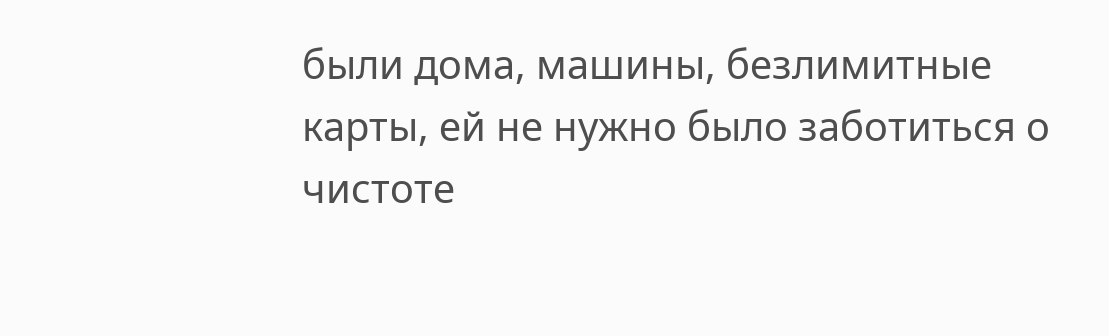были дома, машины, безлимитные карты, ей не нужно было заботиться о чистоте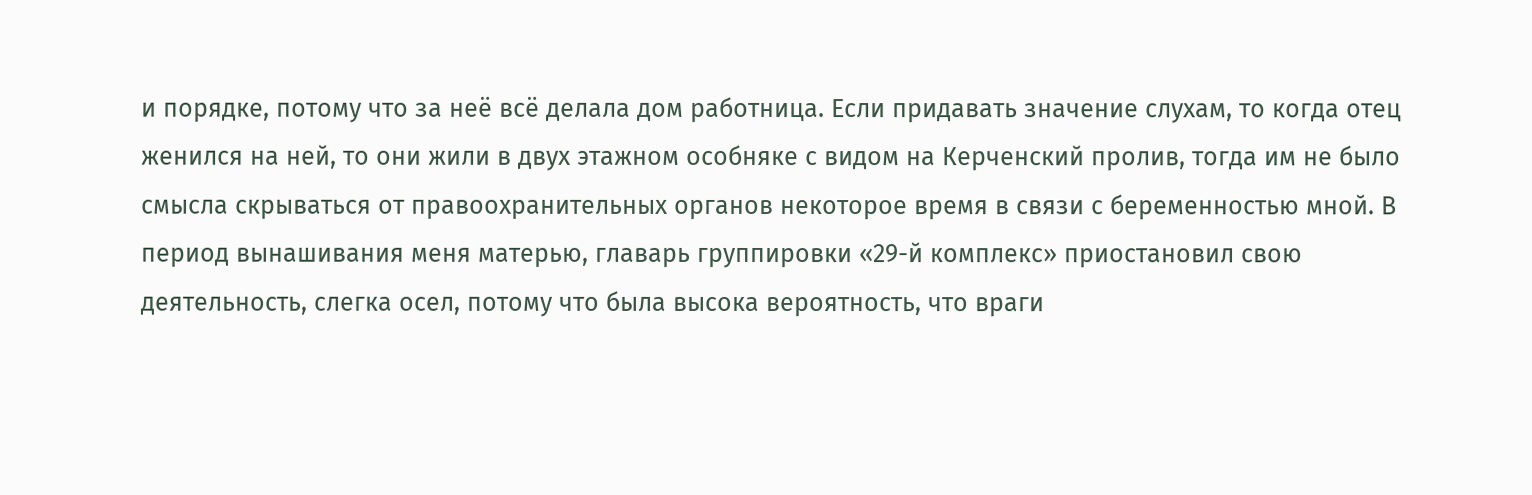и порядке, потому что за неё всё делала дом работница. Если придавать значение слухам, то когда отец женился на ней, то они жили в двух этажном особняке с видом на Керченский пролив, тогда им не было смысла скрываться от правоохранительных органов некоторое время в связи с беременностью мной. В период вынашивания меня матерью, главарь группировки «29-й комплекс» приостановил свою деятельность, слегка осел, потому что была высока вероятность, что враги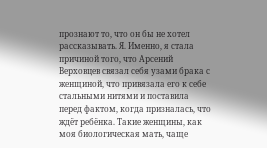прознают то, что он бы не хотел рассказывать. Я. Именно, я стала причиной того, что Арсений Верховцев связал себя узами брака с женщиной, что привязала его к себе стальными нитями и поставила перед фактом, когда призналась, что ждёт ребёнка. Такие женщины, как моя биологическая мать, чаще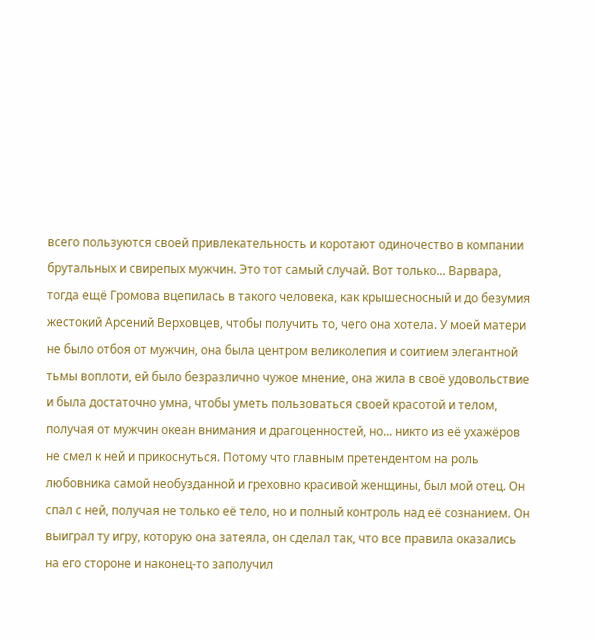всего пользуются своей привлекательность и коротают одиночество в компании брутальных и свирепых мужчин. Это тот самый случай. Вот только... Варвара, тогда ещё Громова вцепилась в такого человека, как крышесносный и до безумия жестокий Арсений Верховцев, чтобы получить то, чего она хотела. У моей матери не было отбоя от мужчин, она была центром великолепия и соитием элегантной тьмы воплоти, ей было безразлично чужое мнение, она жила в своё удовольствие и была достаточно умна, чтобы уметь пользоваться своей красотой и телом, получая от мужчин океан внимания и драгоценностей, но... никто из её ухажёров не смел к ней и прикоснуться. Потому что главным претендентом на роль любовника самой необузданной и греховно красивой женщины, был мой отец. Он спал с ней, получая не только её тело, но и полный контроль над её сознанием. Он выиграл ту игру, которую она затеяла, он сделал так, что все правила оказались на его стороне и наконец-то заполучил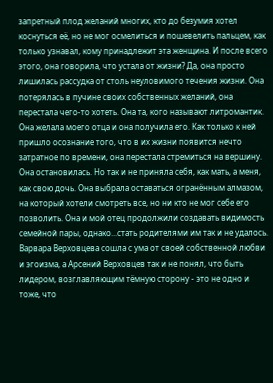запретный плод желаний многих, кто до безумия хотел коснуться её, но не мог осмелиться и пошевелить пальцем, как только узнавал, кому принадлежит эта женщина. И после всего этого, она говорила, что устала от жизни? Да, она просто лишилась рассудка от столь неуловимого течения жизни. Она потерялась в пучине своих собственных желаний, она перестала чего-то хотеть. Она та, кого называют литромантик. Она желала моего отца и она получила его. Как только к ней пришло осознание того, что в их жизни появится нечто затратное по времени, она перестала стремиться на вершину. Она остановилась. Но так и не приняла себя, как мать, а меня, как свою дочь. Она выбрала оставаться огранённым алмазом, на который хотели смотреть все, но ни кто не мог себе его позволить. Она и мой отец продолжили создавать видимость семейной пары, однако...стать родителями им так и не удалось. Варвара Верховцева сошла с ума от своей собственной любви и эгоизма, а Арсений Верховцев так и не понял, что быть лидером, возглавляющим тёмную сторону - это не одно и тоже, что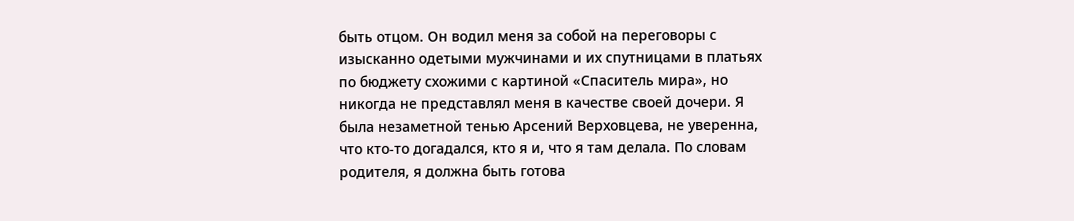быть отцом. Он водил меня за собой на переговоры с изысканно одетыми мужчинами и их спутницами в платьях по бюджету схожими с картиной «Спаситель мира», но никогда не представлял меня в качестве своей дочери. Я была незаметной тенью Арсений Верховцева, не уверенна, что кто-то догадался, кто я и, что я там делала. По словам родителя, я должна быть готова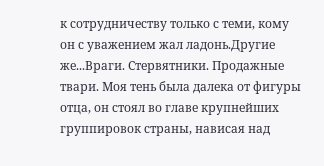к сотрудничеству только с теми, кому он с уважением жал ладонь.Другие же...Враги. Стервятники. Продажные твари. Моя тень была далека от фигуры отца, он стоял во главе крупнейших группировок страны, нависая над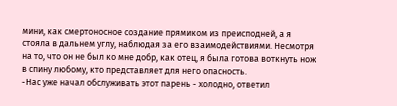мини, как смертоносное создание прямиком из преисподней, а я стояла в дальнем углу, наблюдая за его взаимодействиями. Несмотря на то, что он не был ко мне добр, как отец, я была готова воткнуть нож в спину любому, кто представляет для него опасность.
-Нас уже начал обслуживать этот парень - холодно, ответил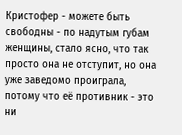Кристофер - можете быть свободны - по надутым губам женщины, стало ясно, что так просто она не отступит, но она уже заведомо проиграла, потому что её противник - это ни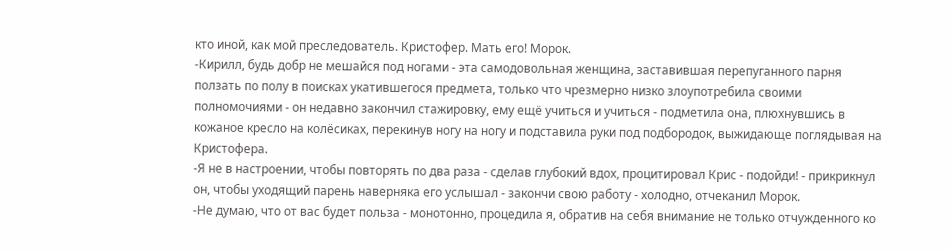кто иной, как мой преследователь. Кристофер. Мать его! Морок.
-Кирилл, будь добр не мешайся под ногами - эта самодовольная женщина, заставившая перепуганного парня ползать по полу в поисках укатившегося предмета, только что чрезмерно низко злоупотребила своими полномочиями - он недавно закончил стажировку, ему ещё учиться и учиться - подметила она, плюхнувшись в кожаное кресло на колёсиках, перекинув ногу на ногу и подставила руки под подбородок, выжидающе поглядывая на Кристофера.
-Я не в настроении, чтобы повторять по два раза - сделав глубокий вдох, процитировал Крис - подойди! - прикрикнул он, чтобы уходящий парень наверняка его услышал - закончи свою работу - холодно, отчеканил Морок.
-Не думаю, что от вас будет польза - монотонно, процедила я, обратив на себя внимание не только отчужденного ко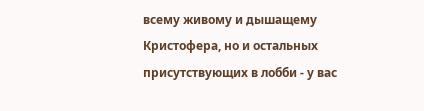всему живому и дышащему Кристофера, но и остальных присутствующих в лобби - у вас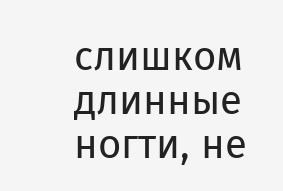слишком длинные ногти, не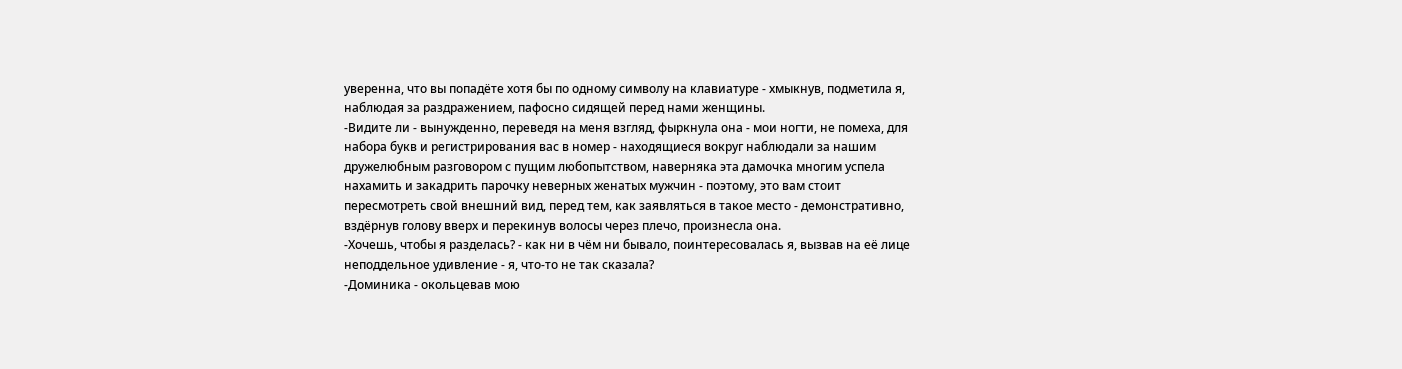уверенна, что вы попадёте хотя бы по одному символу на клавиатуре - хмыкнув, подметила я, наблюдая за раздражением, пафосно сидящей перед нами женщины.
-Видите ли - вынужденно, переведя на меня взгляд, фыркнула она - мои ногти, не помеха, для набора букв и регистрирования вас в номер - находящиеся вокруг наблюдали за нашим дружелюбным разговором с пущим любопытством, наверняка эта дамочка многим успела нахамить и закадрить парочку неверных женатых мужчин - поэтому, это вам стоит пересмотреть свой внешний вид, перед тем, как заявляться в такое место - демонстративно, вздёрнув голову вверх и перекинув волосы через плечо, произнесла она.
-Хочешь, чтобы я разделась? - как ни в чём ни бывало, поинтересовалась я, вызвав на её лице неподдельное удивление - я, что-то не так сказала?
-Доминика - окольцевав мою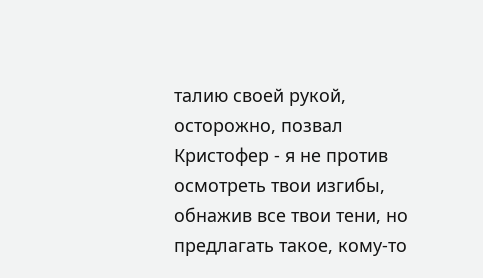талию своей рукой, осторожно, позвал Кристофер - я не против осмотреть твои изгибы, обнажив все твои тени, но предлагать такое, кому-то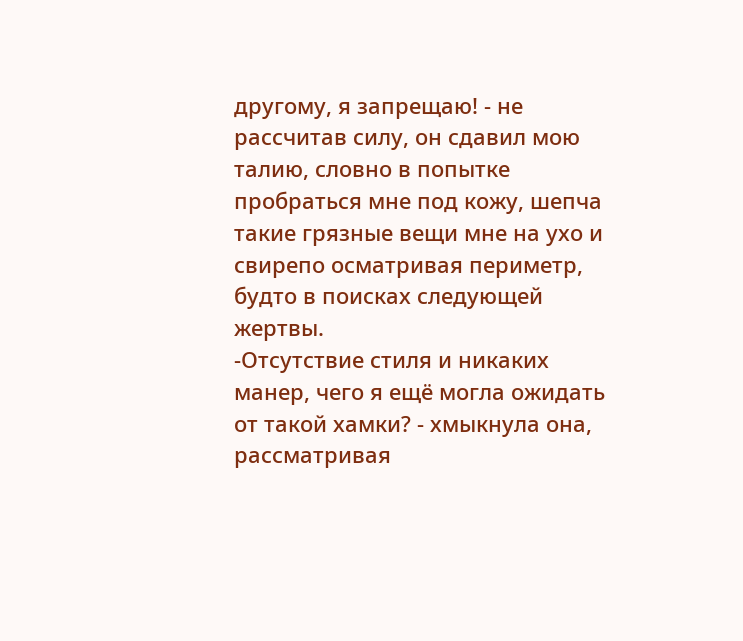другому, я запрещаю! - не рассчитав силу, он сдавил мою талию, словно в попытке пробраться мне под кожу, шепча такие грязные вещи мне на ухо и свирепо осматривая периметр, будто в поисках следующей жертвы.
-Отсутствие стиля и никаких манер, чего я ещё могла ожидать от такой хамки? - хмыкнула она, рассматривая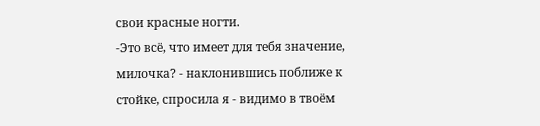свои красные ногти.
-Это всё, что имеет для тебя значение, милочка? - наклонившись поближе к стойке, спросила я - видимо в твоём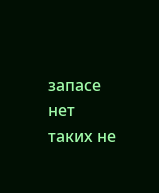запасе нет таких не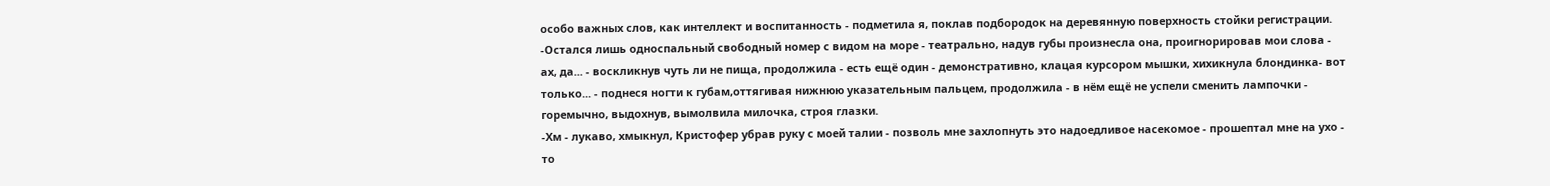особо важных слов, как интеллект и воспитанность - подметила я, поклав подбородок на деревянную поверхность стойки регистрации.
-Остался лишь односпальный свободный номер с видом на море - театрально, надув губы произнесла она, проигнорировав мои слова - ах, да... - воскликнув чуть ли не пища, продолжила - есть ещё один - демонстративно, клацая курсором мышки, хихикнула блондинка- вот только... - поднеся ногти к губам,оттягивая нижнюю указательным пальцем, продолжила - в нём ещё не успели сменить лампочки - горемычно, выдохнув, вымолвила милочка, строя глазки.
-Хм - лукаво, хмыкнул, Кристофер убрав руку с моей талии - позволь мне захлопнуть это надоедливое насекомое - прошептал мне на ухо - то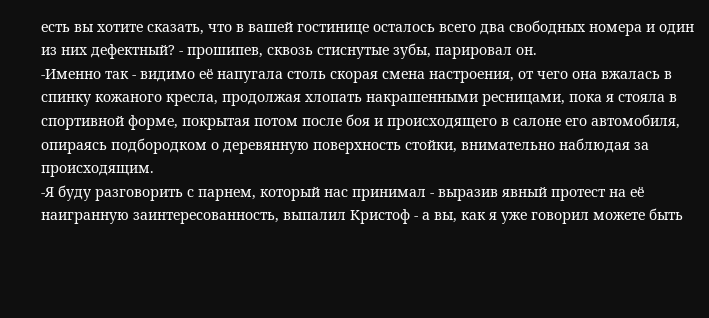есть вы хотите сказать, что в вашей гостинице осталось всего два свободных номера и один из них дефектный? - прошипев, сквозь стиснутые зубы, парировал он.
-Именно так - видимо её напугала столь скорая смена настроения, от чего она вжалась в спинку кожаного кресла, продолжая хлопать накрашенными ресницами, пока я стояла в спортивной форме, покрытая потом после боя и происходящего в салоне его автомобиля, опираясь подбородком о деревянную поверхность стойки, внимательно наблюдая за происходящим.
-Я буду разговорить с парнем, который нас принимал - выразив явный протест на её наигранную заинтересованность, выпалил Кристоф - а вы, как я уже говорил можете быть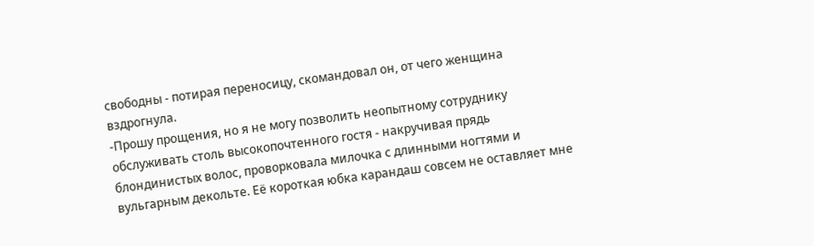свободны - потирая переносицу, скомандовал он, от чего женщина вздрогнула.
-Прошу прощения, но я не могу позволить неопытному сотруднику обслуживать столь высокопочтенного гостя - накручивая прядь блондинистых волос, проворковала милочка с длинными ногтями и вульгарным декольте. Её короткая юбка карандаш совсем не оставляет мне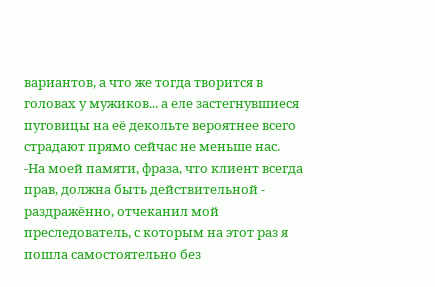вариантов, а что же тогда творится в головах у мужиков... а еле застегнувшиеся пуговицы на её декольте вероятнее всего страдают прямо сейчас не меньше нас.
-На моей памяти, фраза, что клиент всегда прав, должна быть действительной - раздражённо, отчеканил мой преследователь, с которым на этот раз я пошла самостоятельно без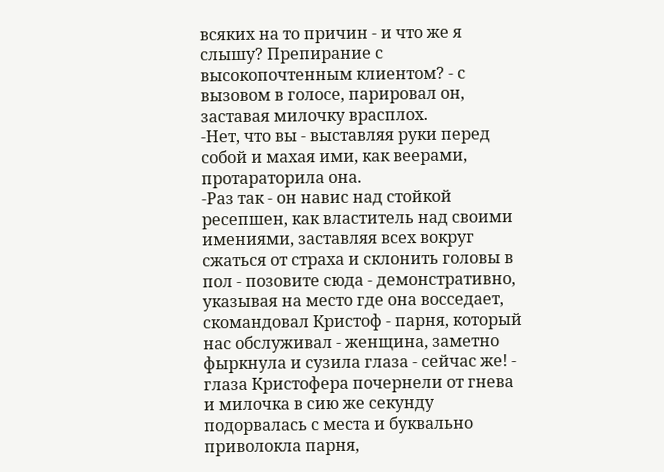всяких на то причин - и что же я слышу? Препирание с высокопочтенным клиентом? - с вызовом в голосе, парировал он, заставая милочку врасплох.
-Нет, что вы - выставляя руки перед собой и махая ими, как веерами, протараторила она.
-Раз так - он навис над стойкой ресепшен, как властитель над своими имениями, заставляя всех вокруг сжаться от страха и склонить головы в пол - позовите сюда - демонстративно, указывая на место где она восседает, скомандовал Кристоф - парня, который нас обслуживал - женщина, заметно фыркнула и сузила глаза - сейчас же! - глаза Кристофера почернели от гнева и милочка в сию же секунду подорвалась с места и буквально приволокла парня,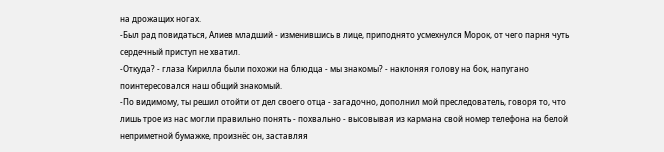на дрожащих ногах.
-Был рад повидаться, Алиев младший - изменившись в лице, приподнято усмехнулся Морок, от чего парня чуть сердечный приступ не хватил.
-Откуда? - глаза Кирилла были похожи на блюдца - мы знакомы? - наклоняя голову на бок, напугано поинтересовался наш общий знакомый.
-По видимому, ты решил отойти от дел своего отца - загадочно, дополнил мой преследователь, говоря то, что лишь трое из нас могли правильно понять - похвально - высовывая из кармана свой номер телефона на белой неприметной бумажке, произнёс он, заставляя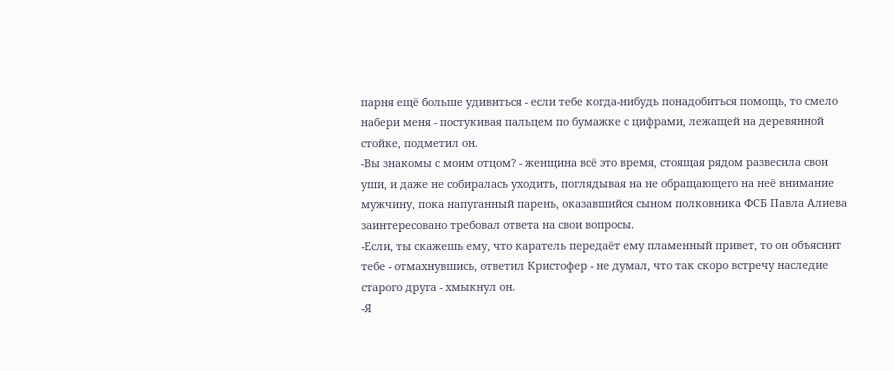парня ещё больше удивиться - если тебе когда-нибудь понадобиться помощь, то смело набери меня - постукивая пальцем по бумажке с цифрами, лежащей на деревянной стойке, подметил он.
-Вы знакомы с моим отцом? - женщина всё это время, стоящая рядом развесила свои уши, и даже не собиралась уходить, поглядывая на не обращающего на неё внимание мужчину, пока напуганный парень, оказавшийся сыном полковника ФСБ Павла Алиева заинтересовано требовал ответа на свои вопросы.
-Если, ты скажешь ему, что каратель передаёт ему пламенный привет, то он объяснит тебе - отмахнувшись, ответил Кристофер - не думал, что так скоро встречу наследие старого друга - хмыкнул он.
-Я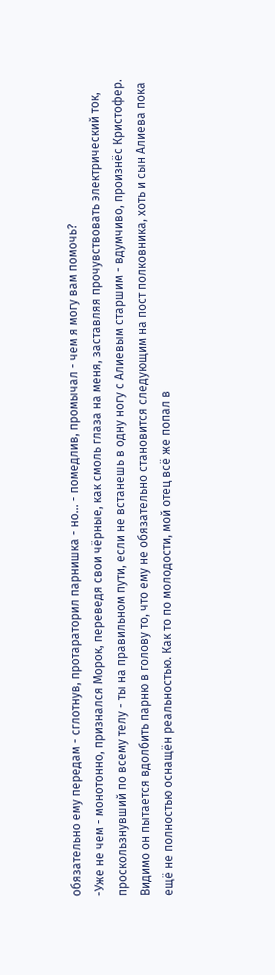обязательно ему передам - сглотнув, протараторил парнишка - но... - помедлив, промычал - чем я могу вам помочь?
-Уже не чем - монотонно, признался Морок, переведя свои чёрные, как смоль глаза на меня, заставляя прочувствовать электрический ток, проскользнувший по всему телу - ты на правильном пути, если не встанешь в одну ногу с Алиевым старшим - вдумчиво, произнёс Кристофер. Видимо он пытается вдолбить парню в голову то, что ему не обязательно становится следующим на пост полковника, хоть и сын Алиева пока ещё не полностью оснащён реальностью. Как то по молодости, мой отец всё же попал в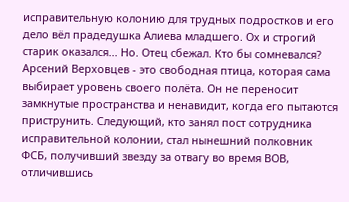исправительную колонию для трудных подростков и его дело вёл прадедушка Алиева младшего. Ох и строгий старик оказался... Но. Отец сбежал. Кто бы сомневался? Арсений Верховцев - это свободная птица, которая сама выбирает уровень своего полёта. Он не переносит замкнутые пространства и ненавидит, когда его пытаются приструнить. Следующий, кто занял пост сотрудника исправительной колонии, стал нынешний полковник ФСБ, получивший звезду за отвагу во время ВОВ, отличившись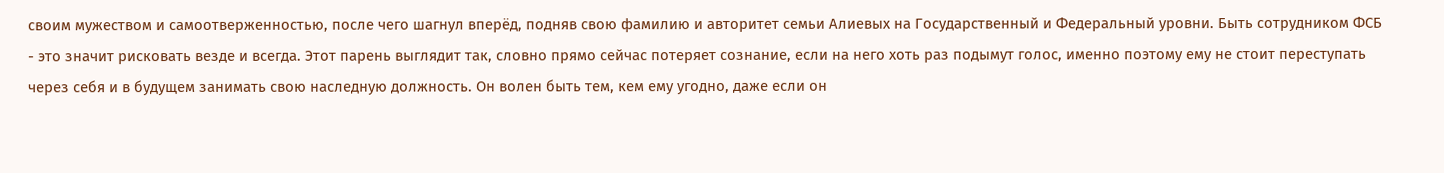своим мужеством и самоотверженностью, после чего шагнул вперёд, подняв свою фамилию и авторитет семьи Алиевых на Государственный и Федеральный уровни. Быть сотрудником ФСБ - это значит рисковать везде и всегда. Этот парень выглядит так, словно прямо сейчас потеряет сознание, если на него хоть раз подымут голос, именно поэтому ему не стоит переступать через себя и в будущем занимать свою наследную должность. Он волен быть тем, кем ему угодно, даже если он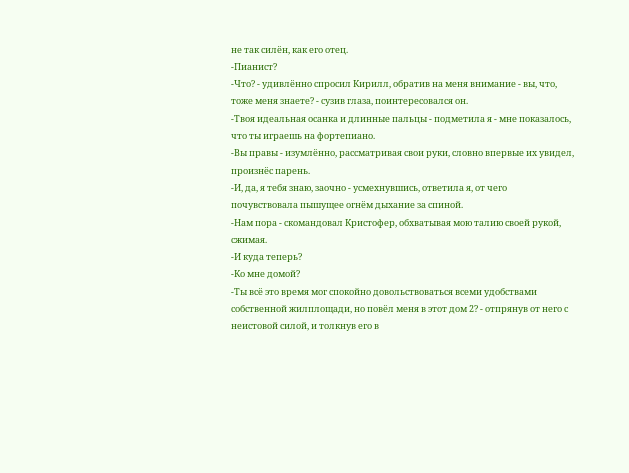не так силён, как его отец.
-Пианист?
-Что? - удивлённо спросил Кирилл, обратив на меня внимание - вы, что, тоже меня знаете? - сузив глаза, поинтересовался он.
-Твоя идеальная осанка и длинные пальцы - подметила я - мне показалось, что ты играешь на фортепиано.
-Вы правы - изумлённо, рассматривая свои руки, словно впервые их увидел, произнёс парень.
-И, да, я тебя знаю, заочно - усмехнувшись, ответила я, от чего почувствовала пышущее огнём дыхание за спиной.
-Нам пора - скомандовал Кристофер, обхватывая мою талию своей рукой, сжимая.
-И куда теперь?
-Ко мне домой?
-Ты всё это время мог спокойно довольствоваться всеми удобствами собственной жилплощади, но повёл меня в этот дом 2? - отпрянув от него с неистовой силой, и толкнув его в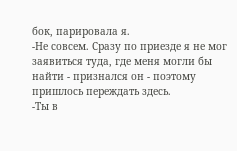бок, парировала я.
-Не совсем. Сразу по приезде я не мог заявиться туда, где меня могли бы найти - признался он - поэтому пришлось переждать здесь.
-Ты в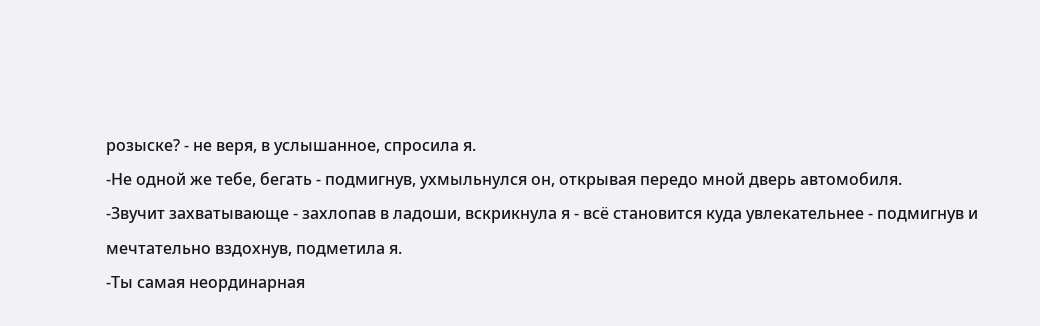розыске? - не веря, в услышанное, спросила я.
-Не одной же тебе, бегать - подмигнув, ухмыльнулся он, открывая передо мной дверь автомобиля.
-Звучит захватывающе - захлопав в ладоши, вскрикнула я - всё становится куда увлекательнее - подмигнув и мечтательно вздохнув, подметила я.
-Ты самая неординарная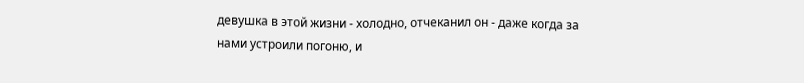девушка в этой жизни - холодно, отчеканил он - даже когда за нами устроили погоню, и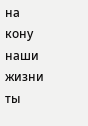на кону наши жизни ты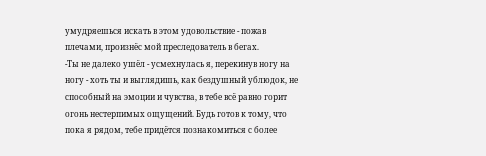умудряешься искать в этом удовольствие - пожав плечами, произнёс мой преследователь в бегах.
-Ты не далеко ушёл - усмехнулась я, перекинув ногу на ногу - хоть ты и выглядишь, как бездушный ублюдок, не способный на эмоции и чувства, в тебе всё равно горит огонь нестерпимых ощущений. Будь готов к тому, что пока я рядом, тебе придётся познакомиться с более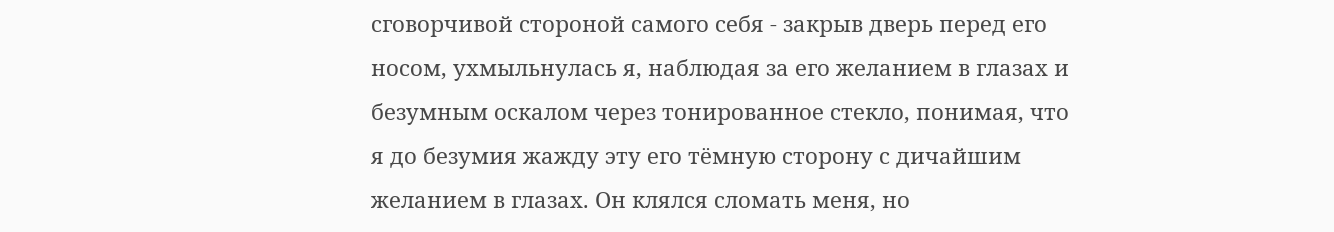сговорчивой стороной самого себя - закрыв дверь перед его носом, ухмыльнулась я, наблюдая за его желанием в глазах и безумным оскалом через тонированное стекло, понимая, что я до безумия жажду эту его тёмную сторону с дичайшим желанием в глазах. Он клялся сломать меня, но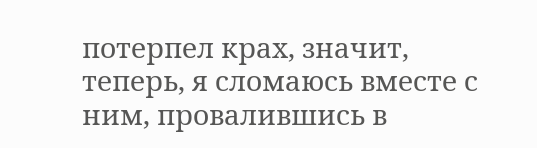потерпел крах, значит, теперь, я сломаюсь вместе с ним, провалившись в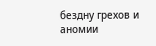бездну грехов и аномии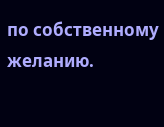по собственному желанию.